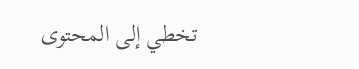تخطي إلى المحتوى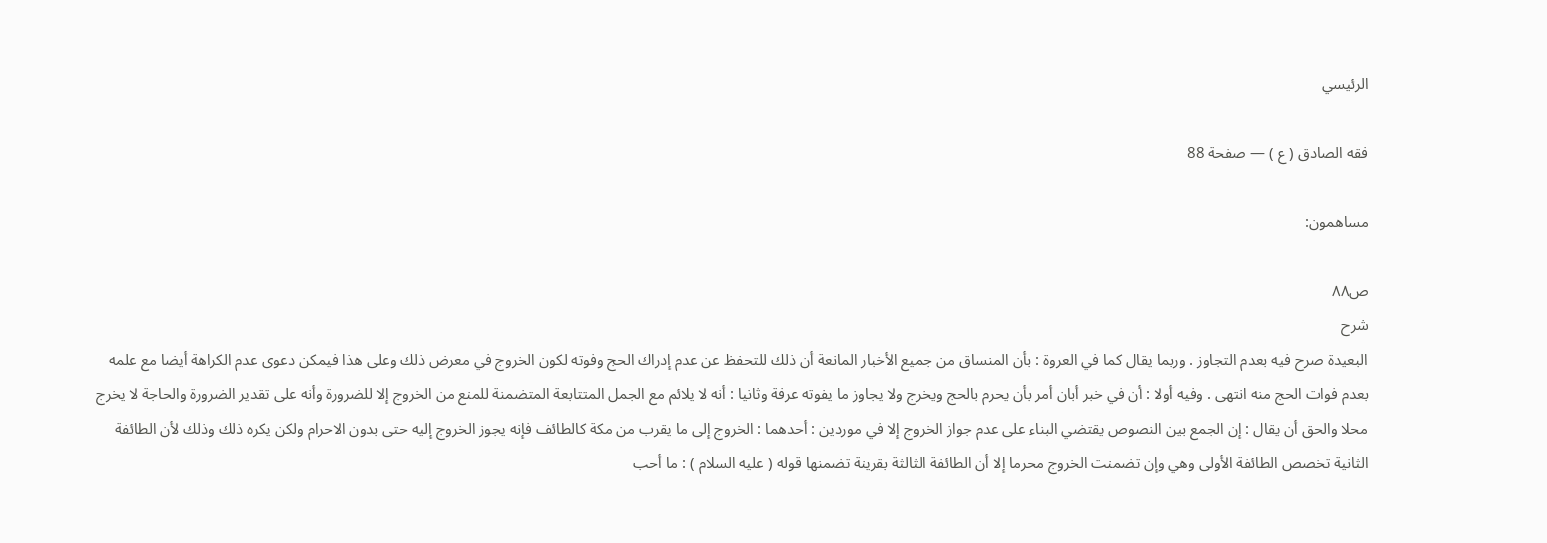الرئيسي

فقه الصادق ( ع ) — صفحة 88

مساهمون:

ص٨٨
شرح
البعيدة صرح فيه بعدم التجاوز . وربما يقال كما في العروة : بأن المنساق من جميع الأخبار المانعة أن ذلك للتحفظ عن عدم إدراك الحج وفوته لكون الخروج في معرض ذلك وعلى هذا فيمكن دعوى عدم الكراهة أيضا مع علمه بعدم فوات الحج منه انتهى . وفيه أولا : أن في خبر أبان أمر بأن يحرم بالحج ويخرج ولا يجاوز ما يفوته عرفة وثانيا : أنه لا يلائم مع الجمل المتتابعة المتضمنة للمنع من الخروج إلا للضرورة وأنه على تقدير الضرورة والحاجة لا يخرج محلا والحق أن يقال : إن الجمع بين النصوص يقتضي البناء على عدم جواز الخروج إلا في موردين : أحدهما : الخروج إلى ما يقرب من مكة كالطائف فإنه يجوز الخروج إليه حتى بدون الاحرام ولكن يكره ذلك وذلك لأن الطائفة الثانية تخصص الطائفة الأولى وهي وإن تضمنت الخروج محرما إلا أن الطائفة الثالثة بقرينة تضمنها قوله ( عليه السلام ) : ما أحب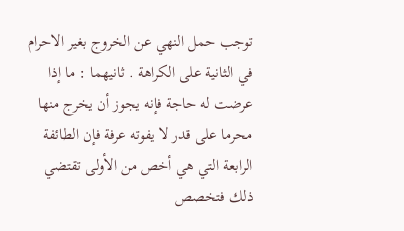توجب حمل النهي عن الخروج بغير الاحرام في الثانية على الكراهة . ثانيهما : ما إذا عرضت له حاجة فإنه يجوز أن يخرج منها محرما على قدر لا يفوته عرفة فإن الطائفة الرابعة التي هي أخص من الأولى تقتضي ذلك فتخصص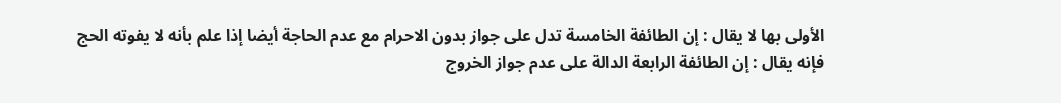الأولى بها لا يقال : إن الطائفة الخامسة تدل على جواز بدون الاحرام مع عدم الحاجة أيضا إذا علم بأنه لا يفوته الحج فإنه يقال : إن الطائفة الرابعة الدالة على عدم جواز الخروج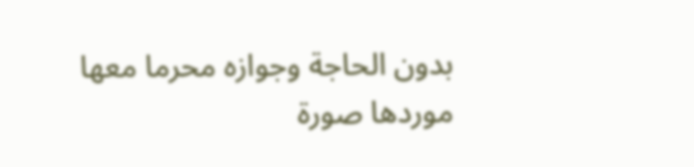بدون الحاجة وجوازه محرما معها موردها صورة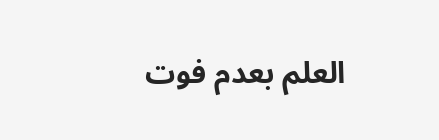العلم بعدم فوت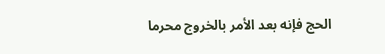الحج فإنه بعد الأمر بالخروج محرما